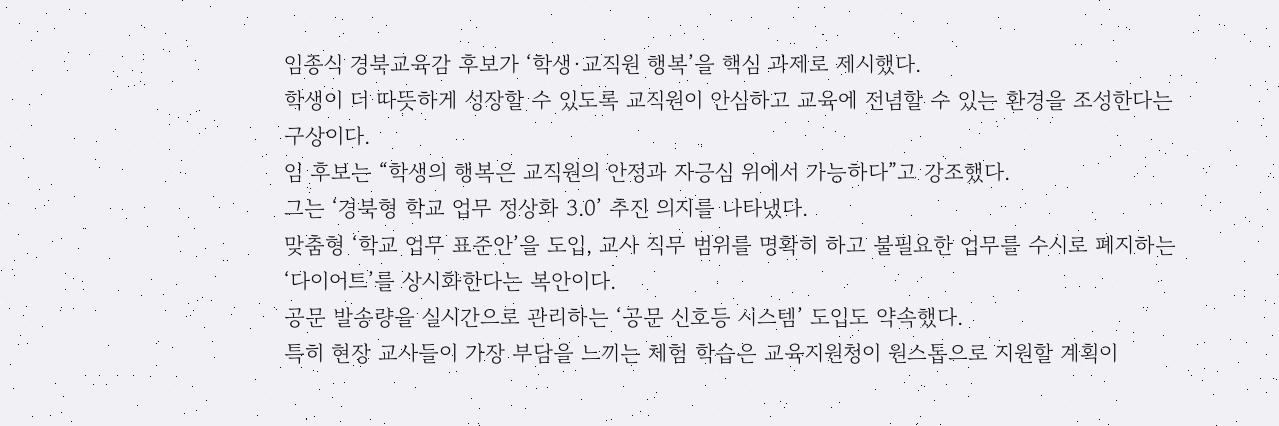임종식 경북교육감 후보가 ‘학생·교직원 행복’을 핵심 과제로 제시했다.
학생이 더 따뜻하게 성장할 수 있도록 교직원이 안심하고 교육에 전념할 수 있는 환경을 조성한다는 구상이다.
임 후보는 “학생의 행복은 교직원의 안정과 자긍심 위에서 가능하다”고 강조했다.
그는 ‘경북형 학교 업무 정상화 3.0’ 추진 의지를 나타냈다.
맞춤형 ‘학교 업무 표준안’을 도입, 교사 직무 범위를 명확히 하고 불필요한 업무를 수시로 폐지하는 ‘다이어트’를 상시화한다는 복안이다.
공문 발송량을 실시간으로 관리하는 ‘공문 신호등 시스템’ 도입도 약속했다.
특히 현장 교사들이 가장 부담을 느끼는 체험 학습은 교육지원청이 원스톱으로 지원할 계획이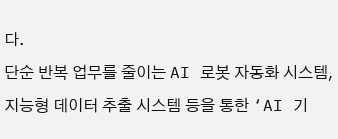다.
단순 반복 업무를 줄이는 AI 로봇 자동화 시스템, 지능형 데이터 추출 시스템 등을 통한 ‘AI 기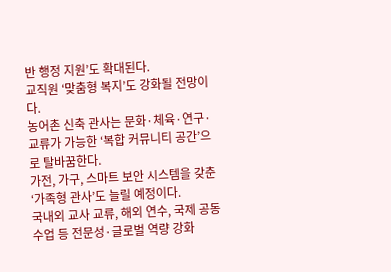반 행정 지원’도 확대된다.
교직원 ‘맞춤형 복지’도 강화될 전망이다.
농어촌 신축 관사는 문화·체육·연구·교류가 가능한 ‘복합 커뮤니티 공간’으로 탈바꿈한다.
가전, 가구, 스마트 보안 시스템을 갖춘 ‘가족형 관사’도 늘릴 예정이다.
국내외 교사 교류, 해외 연수, 국제 공동 수업 등 전문성·글로벌 역량 강화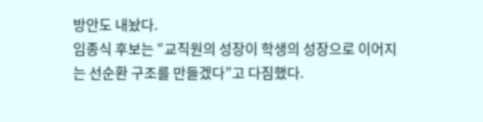방안도 내놨다.
임종식 후보는 “교직원의 성장이 학생의 성장으로 이어지는 선순환 구조를 만들겠다”고 다짐했다.